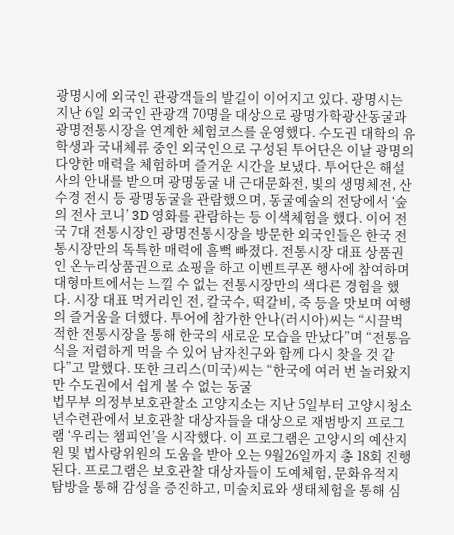광명시에 외국인 관광객들의 발길이 이어지고 있다. 광명시는 지난 6일 외국인 관광객 70명을 대상으로 광명가학광산동굴과 광명전통시장을 연계한 체험코스를 운영했다. 수도권 대학의 유학생과 국내체류 중인 외국인으로 구성된 투어단은 이날 광명의 다양한 매력을 체험하며 즐거운 시간을 보냈다. 투어단은 해설사의 안내를 받으며 광명동굴 내 근대문화전, 빛의 생명체전, 산수경 전시 등 광명동굴을 관람했으며, 동굴예술의 전당에서 ‘숲의 전사 코니’ 3D 영화를 관람하는 등 이색체험을 했다. 이어 전국 7대 전통시장인 광명전통시장을 방문한 외국인들은 한국 전통시장만의 독특한 매력에 흠뻑 빠졌다. 전통시장 대표 상품권인 온누리상품권으로 쇼핑을 하고 이벤트쿠폰 행사에 참여하며 대형마트에서는 느낄 수 없는 전통시장만의 색다른 경험을 했다. 시장 대표 먹거리인 전, 칼국수, 떡갈비, 죽 등을 맛보며 여행의 즐거움을 더했다. 투어에 참가한 안나(러시아)씨는 “시끌벅적한 전통시장을 통해 한국의 새로운 모습을 만났다”며 “전통음식을 저렴하게 먹을 수 있어 남자친구와 함께 다시 찾을 것 같다”고 말했다. 또한 크리스(미국)씨는 “한국에 여러 번 놀러왔지만 수도권에서 쉽게 볼 수 없는 동굴
법무부 의정부보호관찰소 고양지소는 지난 5일부터 고양시청소년수련관에서 보호관찰 대상자들을 대상으로 재범방지 프로그램 ‘우리는 챔피언’을 시작했다. 이 프로그램은 고양시의 예산지원 및 법사랑위원의 도움을 받아 오는 9월26일까지 총 18회 진행된다. 프로그램은 보호관찰 대상자들이 도예체험, 문화유적지 탐방을 통해 감성을 증진하고, 미술치료와 생태체험을 통해 심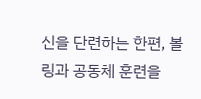신을 단련하는 한편, 볼링과 공동체 훈련을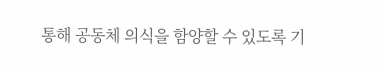통해 공동체 의식을 함양할 수 있도록 기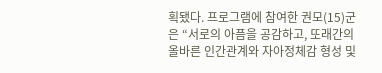획됐다. 프로그램에 참여한 권모(15)군은 “서로의 아픔을 공감하고, 또래간의 올바른 인간관계와 자아정체감 형성 및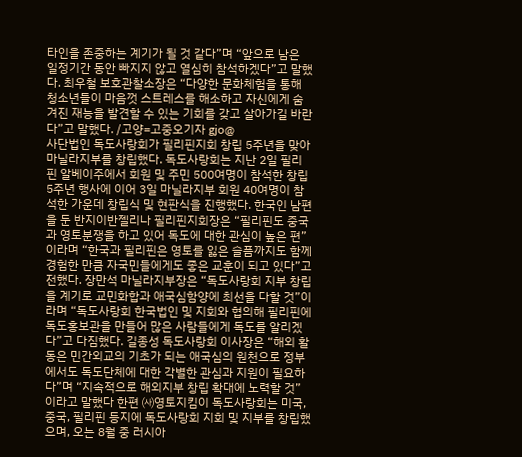타인을 존중하는 계기가 될 것 같다”며 “앞으로 남은 일정기간 동안 빠지지 않고 열심히 참석하겠다”고 말했다. 최우철 보호관찰소장은 “다양한 문화체험을 통해 청소년들이 마음껏 스트레스를 해소하고 자신에게 숨겨진 재능을 발견할 수 있는 기회를 갖고 살아가길 바란다”고 말했다. /고양=고중오기자 gjo@
사단법인 독도사랑회가 필리핀지회 창립 5주년을 맞아 마닐라지부를 창립했다. 독도사랑회는 지난 2일 필리핀 알베이주에서 회원 및 주민 500여명이 참석한 창립 5주년 행사에 이어 3일 마닐라지부 회원 40여명이 참석한 가운데 창립식 및 현판식을 진행했다. 한국인 남편을 둔 반지이반젤리나 필리핀지회장은 “필리핀도 중국과 영토분쟁을 하고 있어 독도에 대한 관심이 높은 편”이라며 “한국과 필리핀은 영토를 잃은 슬픔까지도 함께 경험한 만큼 자국민들에게도 좋은 교훈이 되고 있다”고 전했다. 장만석 마닐라지부장은 “독도사랑회 지부 창립을 계기로 교민화합과 애국심함양에 최선을 다할 것”이라며 “독도사랑회 한국법인 및 지회와 협의해 필리핀에 독도홍보관을 만들어 많은 사람들에게 독도를 알리겠다”고 다짐했다. 길종성 독도사랑회 이사장은 “해외 활동은 민간외교의 기초가 되는 애국심의 원천으로 정부에서도 독도단체에 대한 각별한 관심과 지원이 필요하다”며 “지속적으로 해외지부 창립 확대에 노력할 것”이라고 말했다 한편 ㈔영토지킴이 독도사랑회는 미국, 중국, 필리핀 등지에 독도사랑회 지회 및 지부를 창립했으며, 오는 8월 중 러시아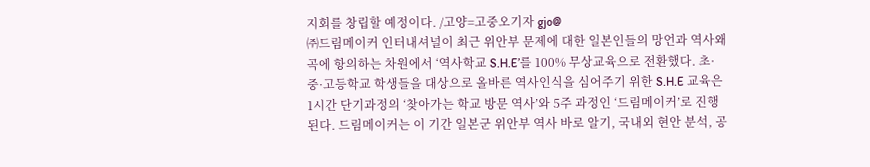지회를 창립할 예정이다. /고양=고중오기자 gjo@
㈜드림메이커 인터내셔널이 최근 위안부 문제에 대한 일본인들의 망언과 역사왜곡에 항의하는 차원에서 ‘역사학교 S.H.E’를 100% 무상교육으로 전환했다. 초·중·고등학교 학생들을 대상으로 올바른 역사인식을 심어주기 위한 S.H.E 교육은 1시간 단기과정의 ‘찾아가는 학교 방문 역사’와 5주 과정인 ‘드림메이커’로 진행된다. 드림메이커는 이 기간 일본군 위안부 역사 바로 알기, 국내외 현안 분석, 공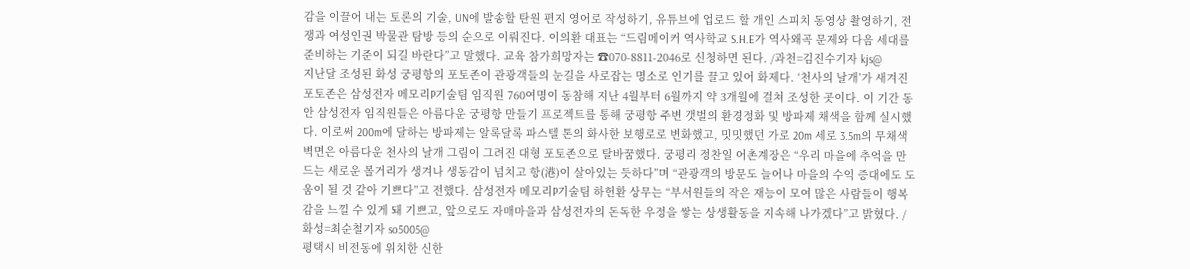감을 이끌어 내는 토론의 기술, UN에 발송할 탄원 편지 영어로 작성하기, 유튜브에 업로드 할 개인 스피치 동영상 촬영하기, 전쟁과 여성인권 박물관 탐방 등의 순으로 이뤄진다. 이의환 대표는 “드림메이커 역사학교 S.H.E가 역사왜곡 문제와 다음 세대를 준비하는 기준이 되길 바란다”고 말했다. 교육 참가희망자는 ☎070-8811-2046로 신청하면 된다. /과천=김진수기자 kjs@
지난달 조성된 화성 궁평항의 포토존이 관광객들의 눈길을 사로잡는 명소로 인기를 끌고 있어 화제다. ‘천사의 날개’가 새겨진 포토존은 삼성전자 메모리P기술팀 임직원 760여명이 동참해 지난 4월부터 6월까지 약 3개월에 걸쳐 조성한 곳이다. 이 기간 동안 삼성전자 임직원들은 아름다운 궁평항 만들기 프로젝트를 통해 궁평항 주변 갯벌의 환경정화 및 방파제 채색을 함께 실시했다. 이로써 200m에 달하는 방파제는 알록달록 파스텔 톤의 화사한 보행로로 변화했고, 밋밋했던 가로 20m 세로 3.5m의 무채색 벽면은 아름다운 천사의 날개 그림이 그려진 대형 포토존으로 탈바꿈했다. 궁평리 정찬일 어촌계장은 “우리 마을에 추억을 만드는 새로운 볼거리가 생겨나 생동감이 넘치고 항(港)이 살아있는 듯하다”며 “관광객의 방문도 늘어나 마을의 수익 증대에도 도움이 될 것 같아 기쁘다”고 전했다. 삼성전자 메모리P기술팀 하헌환 상무는 “부서원들의 작은 재능이 모여 많은 사람들이 행복감을 느낄 수 있게 돼 기쁘고, 앞으로도 자매마을과 삼성전자의 돈독한 우정을 쌓는 상생활동을 지속해 나가겠다”고 밝혔다. /화성=최순철기자 so5005@
평택시 비전동에 위치한 신한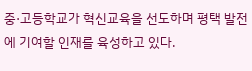중·고등학교가 혁신교육을 선도하며 평택 발전에 기여할 인재를 육성하고 있다.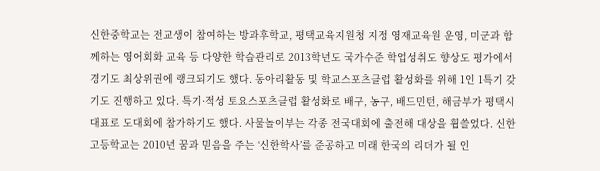신한중학교는 전교생이 참여하는 방과후학교, 평택교육지원청 지정 영재교육원 운영, 미군과 함께하는 영어회화 교육 등 다양한 학습관리로 2013학년도 국가수준 학업성취도 향상도 평가에서 경기도 최상위권에 랭크되기도 했다. 동아리활동 및 학교스포츠클럽 활성화를 위해 1인 1특기 갖기도 진행하고 있다. 특기·적성 토요스포츠클럽 활성화로 배구, 농구, 배드민턴, 해금부가 평택시 대표로 도대회에 참가하기도 했다. 사물놀이부는 각종 전국대회에 출전해 대상을 휩쓸었다. 신한고등학교는 2010년 꿈과 믿음을 주는 ‘신한학사’를 준공하고 미래 한국의 리더가 될 인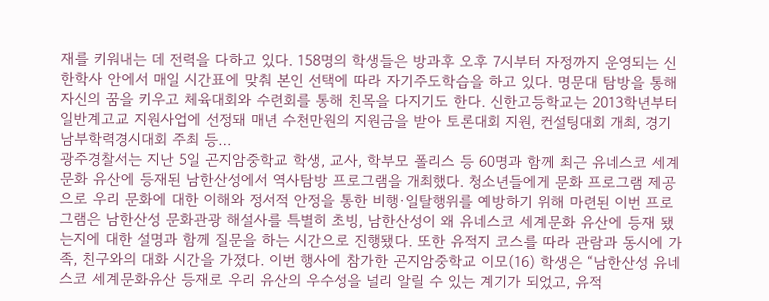재를 키워내는 데 전력을 다하고 있다. 158명의 학생들은 방과후 오후 7시부터 자정까지 운영되는 신한학사 안에서 매일 시간표에 맞춰 본인 선택에 따라 자기주도학습을 하고 있다. 명문대 탐방을 통해 자신의 꿈을 키우고 체육대회와 수련회를 통해 친목을 다지기도 한다. 신한고등학교는 2013학년부터 일반계고교 지원사업에 선정돼 매년 수천만원의 지원금을 받아 토론대회 지원, 컨설팅대회 개최, 경기남부학력경시대회 주최 등…
광주경찰서는 지난 5일 곤지암중학교 학생, 교사, 학부모 폴리스 등 60명과 함께 최근 유네스코 세계문화 유산에 등재된 남한산성에서 역사탐방 프로그램을 개최했다. 청소년들에게 문화 프로그램 제공으로 우리 문화에 대한 이해와 정서적 안정을 통한 비행·일탈행위를 예방하기 위해 마련된 이번 프로그램은 남한산성 문화관광 해설사를 특별히 초빙, 남한산성이 왜 유네스코 세계문화 유산에 등재 됐는지에 대한 설명과 함께 질문을 하는 시간으로 진행됐다. 또한 유적지 코스를 따라 관람과 동시에 가족, 친구와의 대화 시간을 가졌다. 이번 행사에 참가한 곤지암중학교 이모(16) 학생은 “남한산성 유네스코 세계문화유산 등재로 우리 유산의 우수성을 널리 알릴 수 있는 계기가 되었고, 유적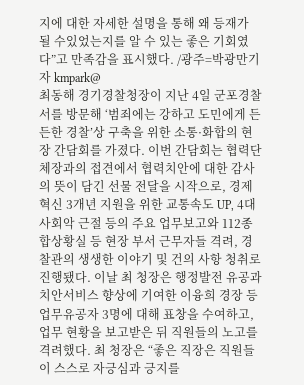지에 대한 자세한 설명을 통해 왜 등재가 될 수있었는지를 알 수 있는 좋은 기회였다”고 만족감을 표시했다. /광주=박광만기자 kmpark@
최동해 경기경찰청장이 지난 4일 군포경찰서를 방문해 ‘범죄에는 강하고 도민에게 든든한 경찰’상 구축을 위한 소통·화합의 현장 간담회를 가졌다. 이번 간담회는 협력단체장과의 접견에서 협력치안에 대한 감사의 뜻이 담긴 선물 전달을 시작으로, 경제혁신 3개년 지원을 위한 교통속도 UP, 4대 사회악 근절 등의 주요 업무보고와 112종합상황실 등 현장 부서 근무자들 격려, 경찰관의 생생한 이야기 및 건의 사항 청취로 진행됐다. 이날 최 청장은 행정발전 유공과 치안서비스 향상에 기여한 이융희 경장 등 업무유공자 3명에 대해 표창을 수여하고, 업무 현황을 보고받은 뒤 직원들의 노고를 격려했다. 최 청장은 “좋은 직장은 직원들이 스스로 자긍심과 긍지를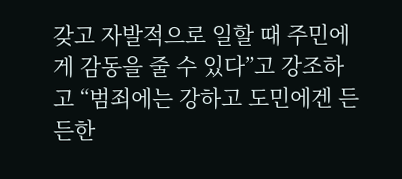갖고 자발적으로 일할 때 주민에게 감동을 줄 수 있다”고 강조하고 “범죄에는 강하고 도민에겐 든든한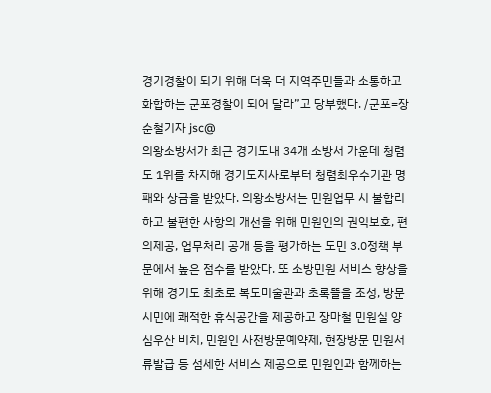경기경찰이 되기 위해 더욱 더 지역주민들과 소통하고 화합하는 군포경찰이 되어 달라”고 당부했다. /군포=장순철기자 jsc@
의왕소방서가 최근 경기도내 34개 소방서 가운데 청렴도 1위를 차지해 경기도지사로부터 청렴최우수기관 명패와 상금을 받았다. 의왕소방서는 민원업무 시 불합리하고 불편한 사항의 개선을 위해 민원인의 권익보호, 편의제공, 업무처리 공개 등을 평가하는 도민 3.0정책 부문에서 높은 점수를 받았다. 또 소방민원 서비스 향상을 위해 경기도 최초로 복도미술관과 초록뜰을 조성, 방문 시민에 쾌적한 휴식공간을 제공하고 장마철 민원실 양심우산 비치, 민원인 사전방문예약제, 현장방문 민원서류발급 등 섬세한 서비스 제공으로 민원인과 함께하는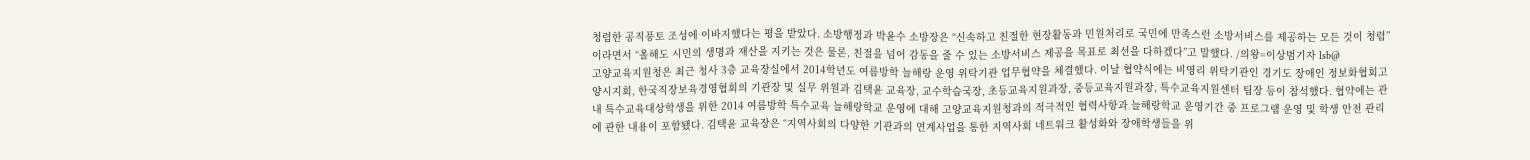청렴한 공직풍토 조성에 이바지했다는 평을 받았다. 소방행정과 박윤수 소방장은 “신속하고 친절한 현장활동과 민원처리로 국민에 만족스런 소방서비스를 제공하는 모든 것이 청렴”이라면서 “올해도 시민의 생명과 재산을 지키는 것은 물론, 친절을 넘어 감동을 줄 수 있는 소방서비스 제공을 목표로 최선을 다하겠다”고 말했다. /의왕=이상범기자 lsb@
고양교육지원청은 최근 청사 3층 교육장실에서 2014학년도 여름방학 늘해랑 운영 위탁기관 업무협약을 체결했다. 이날 협약식에는 비영리 위탁기관인 경기도 장애인 정보화협회고양시지회, 한국직장보육경영협회의 기관장 및 실무 위원과 김택윤 교육장, 교수학습국장, 초등교육지원과장, 중등교육지원과장, 특수교육지원센터 팀장 등이 참석했다. 협약에는 관내 특수교육대상학생을 위한 2014 여름방학 특수교육 늘해랑학교 운영에 대해 고양교육지원청과의 적극적인 협력사항과 늘해랑학교 운영기간 중 프로그램 운영 및 학생 안전 관리에 관한 내용이 포함됐다. 김택윤 교육장은 “지역사회의 다양한 기관과의 연계사업을 통한 지역사회 네트워크 활성화와 장애학생들을 위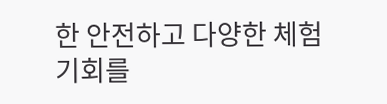한 안전하고 다양한 체험기회를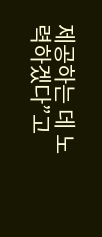제공하는 데 노력하겠다”고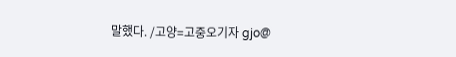말했다. /고양=고중오기자 gjo@